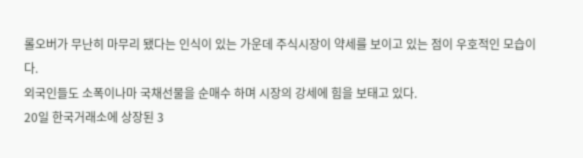롤오버가 무난히 마무리 됐다는 인식이 있는 가운데 주식시장이 약세를 보이고 있는 점이 우호적인 모습이다.
외국인들도 소폭이나마 국채선물을 순매수 하며 시장의 강세에 힘을 보태고 있다.
20일 한국거래소에 상장된 3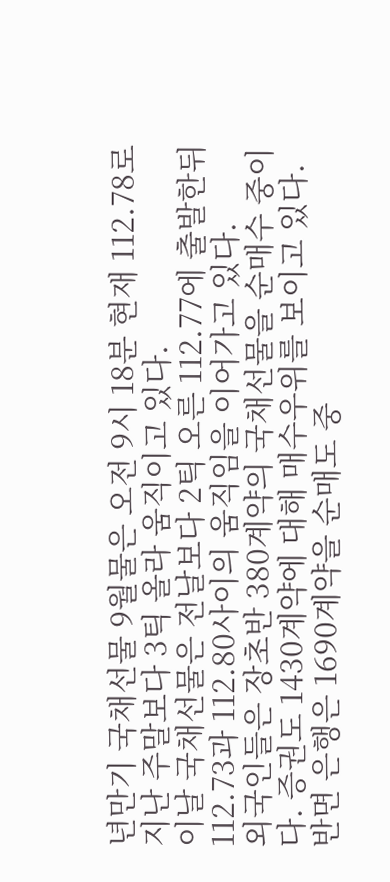년만기 국채선물 9월물은 오전 9시 18분 현재 112.78로 지난 주말보다 3틱 올라 움직이고 있다.
이날 국채선물은 전날보다 2틱 오른 112.77에 출발한뒤 112.73과 112.80사이의 움직임을 이어가고 있다.
외국인들은 장초반 380계약의 국채선물을 순매수 중이다. 증권도 1430계약에 대해 매수우위를 보이고 있다.
반면 은행은 1690계약을 순매도 중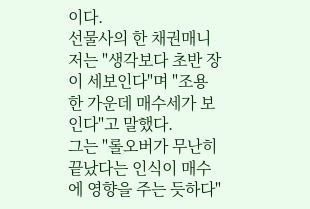이다.
선물사의 한 채권매니저는 "생각보다 초반 장이 세보인다"며 "조용한 가운데 매수세가 보인다"고 말했다.
그는 "롤오버가 무난히 끝났다는 인식이 매수에 영향을 주는 듯하다"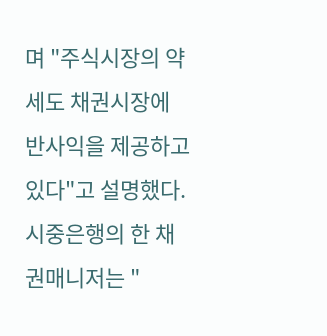며 "주식시장의 약세도 채권시장에 반사익을 제공하고 있다"고 설명했다.
시중은행의 한 채권매니저는 "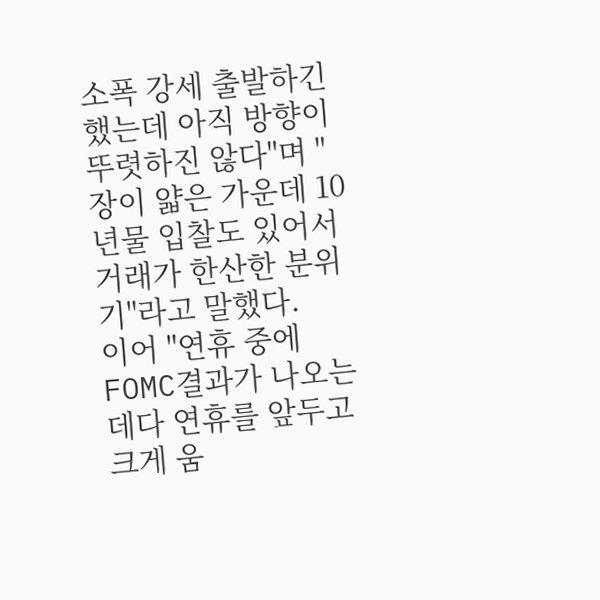소폭 강세 출발하긴 했는데 아직 방향이 뚜렷하진 않다"며 "장이 얇은 가운데 10년물 입찰도 있어서 거래가 한산한 분위기"라고 말했다.
이어 "연휴 중에 FOMC결과가 나오는데다 연휴를 앞두고 크게 움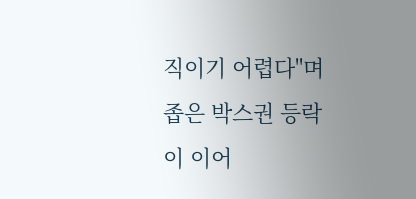직이기 어렵다"며 좁은 박스권 등락이 이어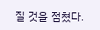질 것을 점쳤다.